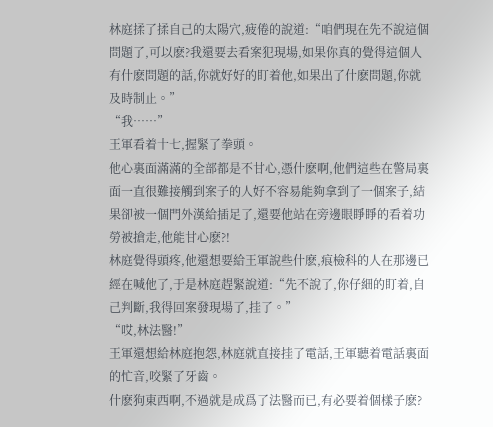林庭揉了揉自己的太陽穴,疲倦的說道:“咱們現在先不說這個問題了,可以麽?我還要去看案犯現場,如果你真的覺得這個人有什麽問題的話,你就好好的盯着他,如果出了什麽問題,你就及時制止。”
“我……”
王軍看着十七,握緊了拳頭。
他心裏面滿滿的全部都是不甘心,憑什麽啊,他們這些在警局裏面一直很難接觸到案子的人好不容易能夠拿到了一個案子,結果卻被一個門外漢給插足了,還要他站在旁邊眼睜睜的看着功勞被搶走,他能甘心麽?!
林庭覺得頭疼,他還想要給王軍說些什麽,痕檢科的人在那邊已經在喊他了,于是林庭趕緊說道:“先不說了,你仔細的盯着,自己判斷,我得回案發現場了,挂了。”
“哎,林法醫!”
王軍還想給林庭抱怨,林庭就直接挂了電話,王軍聽着電話裏面的忙音,咬緊了牙齒。
什麽狗東西啊,不過就是成爲了法醫而已,有必要着個樣子麽?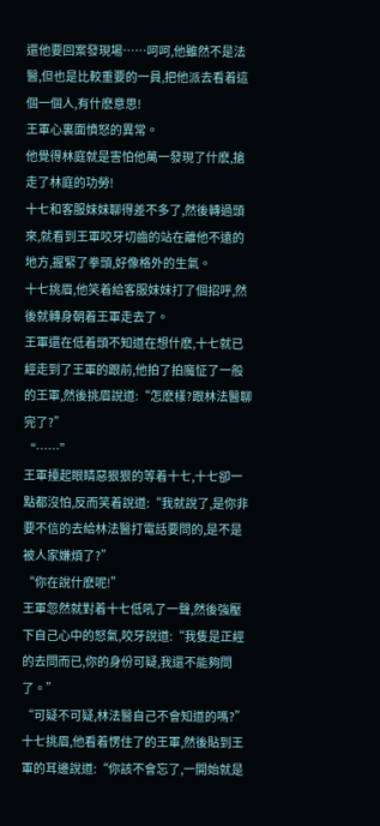還他要回案發現場……呵呵,他雖然不是法醫,但也是比較重要的一員,把他派去看着這個一個人,有什麽意思!
王軍心裏面憤怒的異常。
他覺得林庭就是害怕他萬一發現了什麽,搶走了林庭的功勞!
十七和客服妹妹聊得差不多了,然後轉過頭來,就看到王軍咬牙切齒的站在離他不遠的地方,握緊了拳頭,好像格外的生氣。
十七挑眉,他笑着給客服妹妹打了個招呼,然後就轉身朝着王軍走去了。
王軍還在低着頭不知道在想什麽,十七就已經走到了王軍的跟前,他拍了拍魔怔了一般的王軍,然後挑眉說道:“怎麽樣?跟林法醫聊完了?”
“……”
王軍擡起眼睛惡狠狠的等着十七,十七卻一點都沒怕,反而笑着說道:“我就說了,是你非要不信的去給林法醫打電話要問的,是不是被人家嫌煩了?”
“你在說什麽呢!”
王軍忽然就對着十七低吼了一聲,然後強壓下自己心中的怒氣,咬牙說道:“我隻是正經的去問而已,你的身份可疑,我還不能夠問了。”
“可疑不可疑,林法醫自己不會知道的嗎?”
十七挑眉,他看着愣住了的王軍,然後貼到王軍的耳邊說道:“你該不會忘了,一開始就是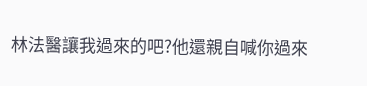林法醫讓我過來的吧?他還親自喊你過來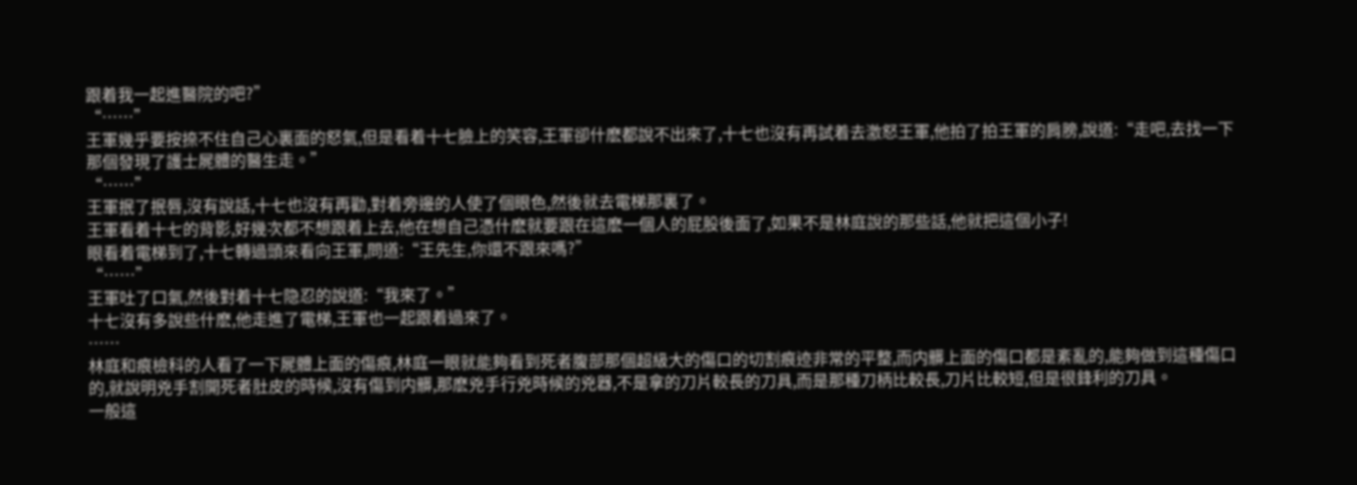跟着我一起進醫院的吧?”
“……”
王軍幾乎要按捺不住自己心裏面的怒氣,但是看着十七臉上的笑容,王軍卻什麽都說不出來了,十七也沒有再試着去激怒王軍,他拍了拍王軍的肩膀,說道:“走吧,去找一下那個發現了護士屍體的醫生走。”
“……”
王軍抿了抿唇,沒有說話,十七也沒有再勸,對着旁邊的人使了個眼色,然後就去電梯那裏了。
王軍看着十七的背影,好幾次都不想跟着上去,他在想自己憑什麽就要跟在這麽一個人的屁股後面了,如果不是林庭說的那些話,他就把這個小子!
眼看着電梯到了,十七轉過頭來看向王軍,問道:“王先生,你還不跟來嗎?”
“……”
王軍吐了口氣,然後對着十七隐忍的說道:“我來了。”
十七沒有多說些什麽,他走進了電梯,王軍也一起跟着過來了。
……
林庭和痕檢科的人看了一下屍體上面的傷痕,林庭一眼就能夠看到死者腹部那個超級大的傷口的切割痕迹非常的平整,而内髒上面的傷口都是紊亂的,能夠做到這種傷口的,就說明兇手割開死者肚皮的時候,沒有傷到内髒,那麽兇手行兇時候的兇器,不是拿的刀片較長的刀具,而是那種刀柄比較長,刀片比較短,但是很鋒利的刀具。
一般這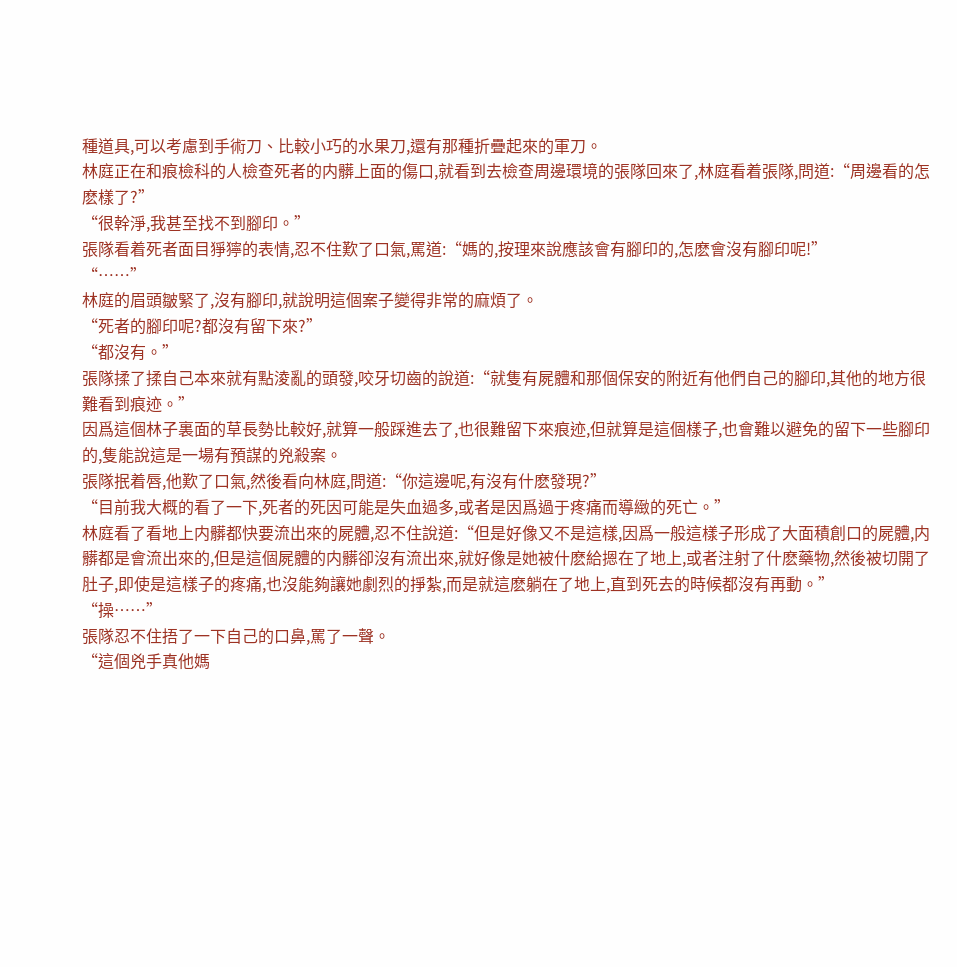種道具,可以考慮到手術刀、比較小巧的水果刀,還有那種折疊起來的軍刀。
林庭正在和痕檢科的人檢查死者的内髒上面的傷口,就看到去檢查周邊環境的張隊回來了,林庭看着張隊,問道:“周邊看的怎麽樣了?”
“很幹淨,我甚至找不到腳印。”
張隊看着死者面目猙獰的表情,忍不住歎了口氣,罵道:“媽的,按理來說應該會有腳印的,怎麽會沒有腳印呢!”
“……”
林庭的眉頭皺緊了,沒有腳印,就說明這個案子變得非常的麻煩了。
“死者的腳印呢?都沒有留下來?”
“都沒有。”
張隊揉了揉自己本來就有點淩亂的頭發,咬牙切齒的說道:“就隻有屍體和那個保安的附近有他們自己的腳印,其他的地方很難看到痕迹。”
因爲這個林子裏面的草長勢比較好,就算一般踩進去了,也很難留下來痕迹,但就算是這個樣子,也會難以避免的留下一些腳印的,隻能說這是一場有預謀的兇殺案。
張隊抿着唇,他歎了口氣,然後看向林庭,問道:“你這邊呢,有沒有什麽發現?”
“目前我大概的看了一下,死者的死因可能是失血過多,或者是因爲過于疼痛而導緻的死亡。”
林庭看了看地上内髒都快要流出來的屍體,忍不住說道:“但是好像又不是這樣,因爲一般這樣子形成了大面積創口的屍體,内髒都是會流出來的,但是這個屍體的内髒卻沒有流出來,就好像是她被什麽給摁在了地上,或者注射了什麽藥物,然後被切開了肚子,即使是這樣子的疼痛,也沒能夠讓她劇烈的掙紮,而是就這麽躺在了地上,直到死去的時候都沒有再動。”
“操……”
張隊忍不住捂了一下自己的口鼻,罵了一聲。
“這個兇手真他媽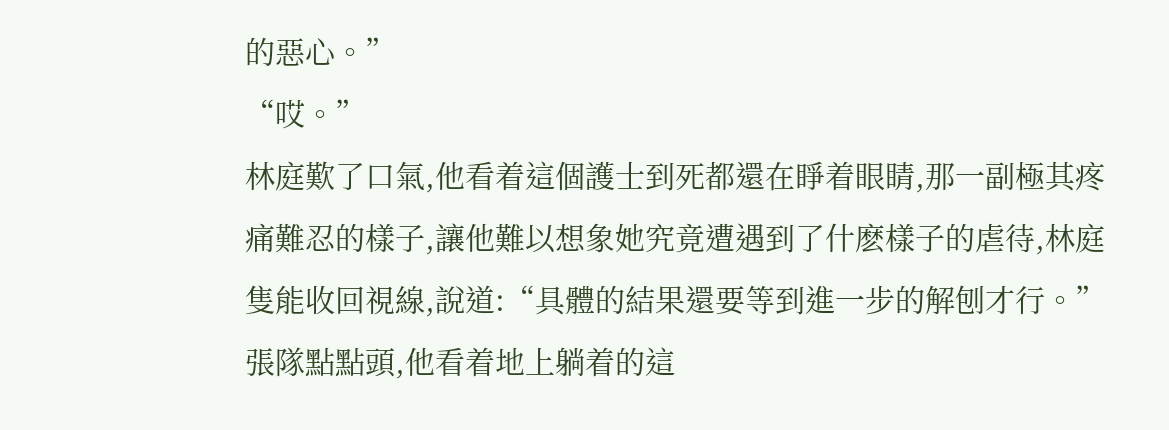的惡心。”
“哎。”
林庭歎了口氣,他看着這個護士到死都還在睜着眼睛,那一副極其疼痛難忍的樣子,讓他難以想象她究竟遭遇到了什麽樣子的虐待,林庭隻能收回視線,說道:“具體的結果還要等到進一步的解刨才行。”
張隊點點頭,他看着地上躺着的這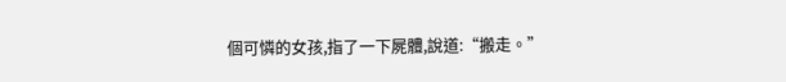個可憐的女孩,指了一下屍體,說道:“搬走。”